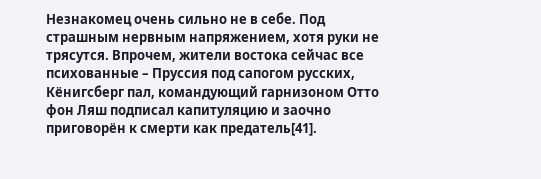Незнакомец очень сильно не в себе. Под страшным нервным напряжением, хотя руки не трясутся. Впрочем, жители востока сейчас все психованные – Пруссия под сапогом русских, Кёнигсберг пал, командующий гарнизоном Отто фон Ляш подписал капитуляцию и заочно приговорён к смерти как предатель[41].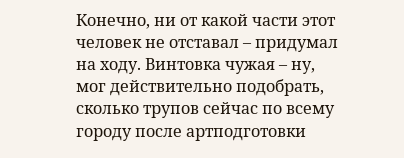Конечно, ни от какой части этот человек не отставал – придумал на ходу. Винтовка чужая – ну, мог действительно подобрать, сколько трупов сейчас по всему городу после артподготовки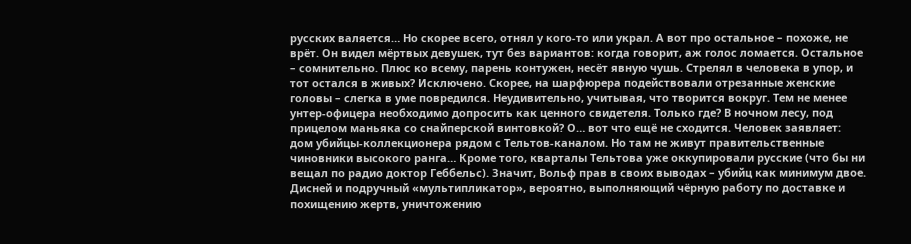русских валяется… Но скорее всего, отнял у кого-то или украл. А вот про остальное – похоже, не врёт. Он видел мёртвых девушек, тут без вариантов: когда говорит, аж голос ломается. Остальное – сомнительно. Плюс ко всему, парень контужен, несёт явную чушь. Стрелял в человека в упор, и тот остался в живых? Исключено. Скорее, на шарфюрера подействовали отрезанные женские головы – слегка в уме повредился. Неудивительно, учитывая, что творится вокруг. Тем не менее унтер-офицера необходимо допросить как ценного свидетеля. Только где? В ночном лесу, под прицелом маньяка со снайперской винтовкой? О… вот что ещё не сходится. Человек заявляет: дом убийцы-коллекционера рядом с Тельтов-каналом. Но там не живут правительственные чиновники высокого ранга… Кроме того, кварталы Тельтова уже оккупировали русские (что бы ни вещал по радио доктор Геббельс). Значит, Вольф прав в своих выводах – убийц как минимум двое. Дисней и подручный «мультипликатор», вероятно, выполняющий чёрную работу по доставке и похищению жертв, уничтожению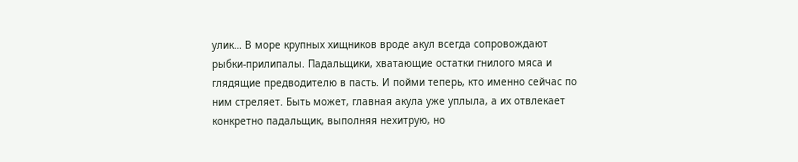улик… В море крупных хищников вроде акул всегда сопровождают рыбки-прилипалы. Падальщики, хватающие остатки гнилого мяса и глядящие предводителю в пасть. И пойми теперь, кто именно сейчас по ним стреляет. Быть может, главная акула уже уплыла, а их отвлекает конкретно падальщик, выполняя нехитрую, но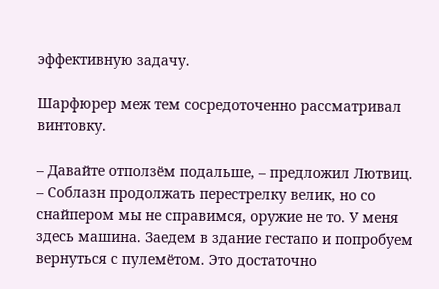эффективную задачу.

Шарфюрер меж тем сосредоточенно рассматривал винтовку.

– Давайте отползём подальше, – предложил Лютвиц. – Соблазн продолжать перестрелку велик, но со снайпером мы не справимся, оружие не то. У меня здесь машина. Заедем в здание гестапо и попробуем вернуться с пулемётом. Это достаточно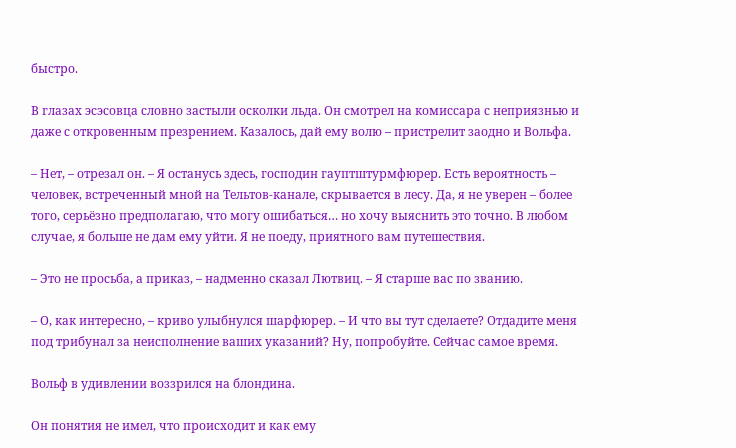быстро.

В глазах эсэсовца словно застыли осколки льда. Он смотрел на комиссара с неприязнью и даже с откровенным презрением. Казалось, дай ему волю – пристрелит заодно и Вольфа.

– Нет, – отрезал он. – Я останусь здесь, господин гауптштурмфюрер. Есть вероятность – человек, встреченный мной на Тельтов-канале, скрывается в лесу. Да, я не уверен – более того, серьёзно предполагаю, что могу ошибаться… но хочу выяснить это точно. В любом случае, я больше не дам ему уйти. Я не поеду, приятного вам путешествия.

– Это не просьба, а приказ, – надменно сказал Лютвиц. – Я старше вас по званию.

– О, как интересно, – криво улыбнулся шарфюрер. – И что вы тут сделаете? Отдадите меня под трибунал за неисполнение ваших указаний? Ну, попробуйте. Сейчас самое время.

Вольф в удивлении воззрился на блондина.

Он понятия не имел, что происходит и как ему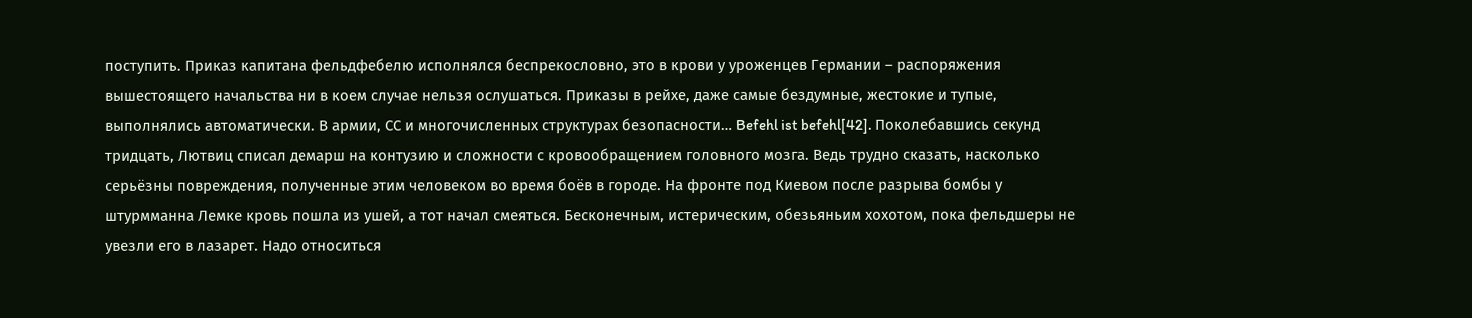поступить. Приказ капитана фельдфебелю исполнялся беспрекословно, это в крови у уроженцев Германии – распоряжения вышестоящего начальства ни в коем случае нельзя ослушаться. Приказы в рейхе, даже самые бездумные, жестокие и тупые, выполнялись автоматически. В армии, СС и многочисленных структурах безопасности… Befehl ist befehl[42]. Поколебавшись секунд тридцать, Лютвиц списал демарш на контузию и сложности с кровообращением головного мозга. Ведь трудно сказать, насколько серьёзны повреждения, полученные этим человеком во время боёв в городе. На фронте под Киевом после разрыва бомбы у штурмманна Лемке кровь пошла из ушей, а тот начал смеяться. Бесконечным, истерическим, обезьяньим хохотом, пока фельдшеры не увезли его в лазарет. Надо относиться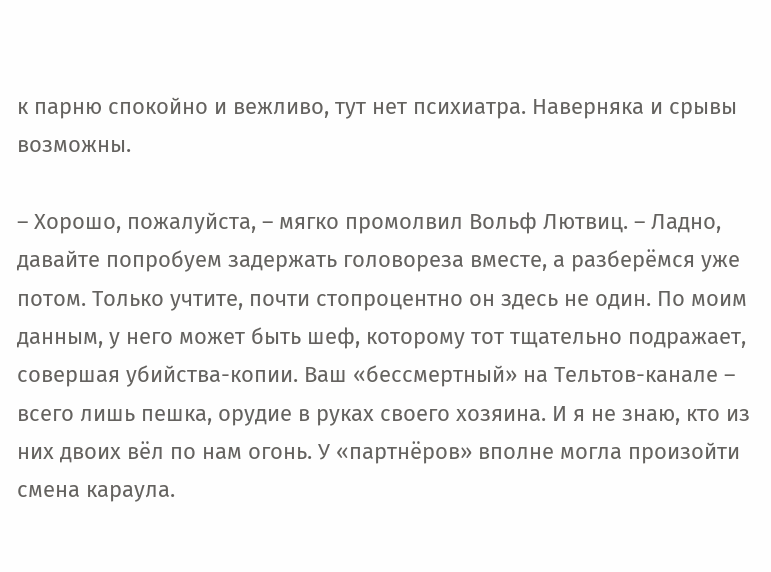к парню спокойно и вежливо, тут нет психиатра. Наверняка и срывы возможны.

– Хорошо, пожалуйста, – мягко промолвил Вольф Лютвиц. – Ладно, давайте попробуем задержать головореза вместе, а разберёмся уже потом. Только учтите, почти стопроцентно он здесь не один. По моим данным, у него может быть шеф, которому тот тщательно подражает, совершая убийства-копии. Ваш «бессмертный» на Тельтов-канале – всего лишь пешка, орудие в руках своего хозяина. И я не знаю, кто из них двоих вёл по нам огонь. У «партнёров» вполне могла произойти смена караула.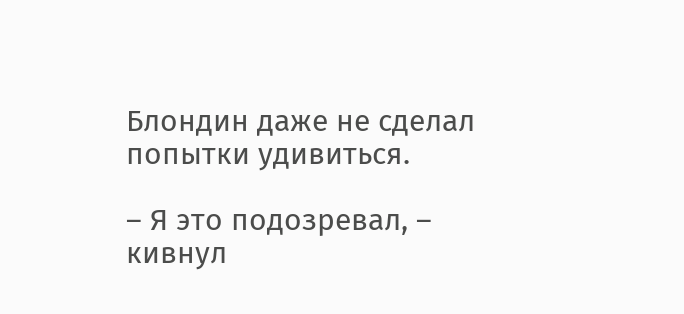Блондин даже не сделал попытки удивиться.

– Я это подозревал, – кивнул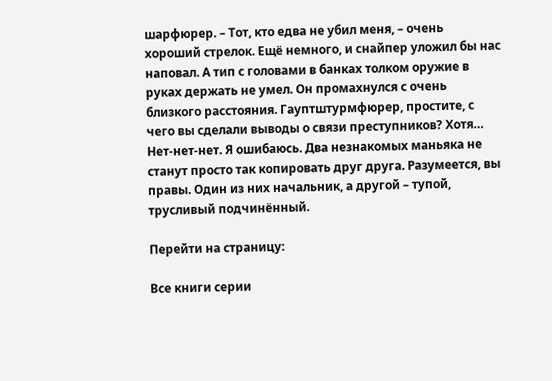шарфюрер. – Тот, кто едва не убил меня, – очень хороший стрелок. Ещё немного, и снайпер уложил бы нас наповал. А тип с головами в банках толком оружие в руках держать не умел. Он промахнулся с очень близкого расстояния. Гауптштурмфюрер, простите, с чего вы сделали выводы о связи преступников? Хотя… Нет-нет-нет. Я ошибаюсь. Два незнакомых маньяка не станут просто так копировать друг друга. Разумеется, вы правы. Один из них начальник, а другой – тупой, трусливый подчинённый.

Перейти на страницу:

Все книги серии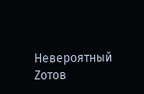Невероятный Zотов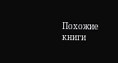Похожие книги